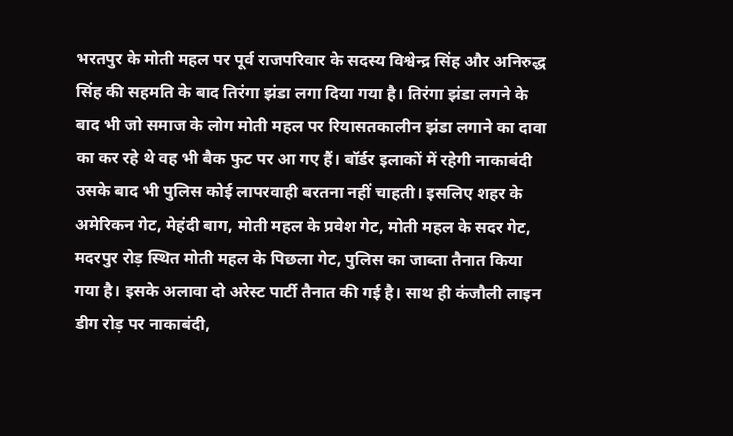भरतपुर के मोती महल पर पूर्व राजपरिवार के सदस्य विश्वेन्द्र सिंह और अनिरुद्ध सिंह की सहमति के बाद तिरंगा झंडा लगा दिया गया है। तिरंगा झंडा लगने के बाद भी जो समाज के लोग मोती महल पर रियासतकालीन झंडा लगाने का दावा का कर रहे थे वह भी बैक फुट पर आ गए हैं। बॉर्डर इलाकों में रहेगी नाकाबंदी उसके बाद भी पुलिस कोई लापरवाही बरतना नहीं चाहती। इसलिए शहर के अमेरिकन गेट, मेहंदी बाग, मोती महल के प्रवेश गेट, मोती महल के सदर गेट, मदरपुर रोड़ स्थित मोती महल के पिछला गेट, पुलिस का जाब्ता तैनात किया गया है। इसके अलावा दो अरेस्ट पार्टी तैनात की गई है। साथ ही कंजौली लाइन डीग रोड़ पर नाकाबंदी,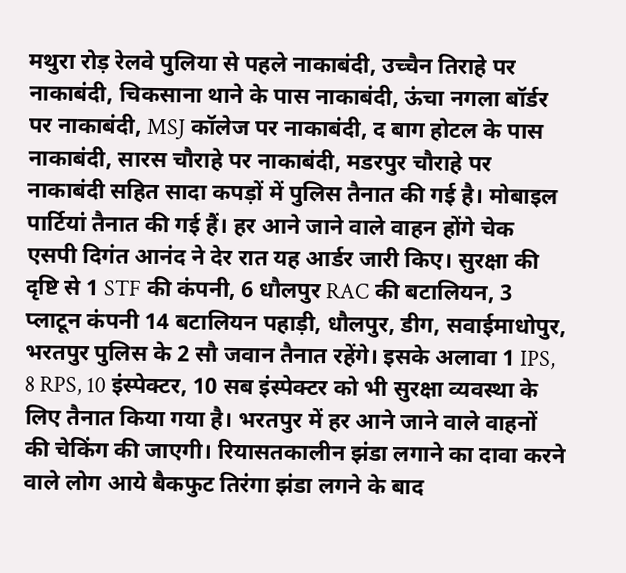मथुरा रोड़ रेलवे पुलिया से पहले नाकाबंदी, उच्चैन तिराहे पर नाकाबंदी, चिकसाना थाने के पास नाकाबंदी, ऊंचा नगला बॉर्डर पर नाकाबंदी, MSJ कॉलेज पर नाकाबंदी, द बाग होटल के पास नाकाबंदी, सारस चौराहे पर नाकाबंदी, मडरपुर चौराहे पर नाकाबंदी सहित सादा कपड़ों में पुलिस तैनात की गई है। मोबाइल पार्टियां तैनात की गई हैं। हर आने जाने वाले वाहन होंगे चेक एसपी दिगंत आनंद ने देर रात यह आर्डर जारी किए। सुरक्षा की दृष्टि से 1 STF की कंपनी, 6 धौलपुर RAC की बटालियन, 3 प्लाटून कंपनी 14 बटालियन पहाड़ी, धौलपुर, डीग, सवाईमाधोपुर, भरतपुर पुलिस के 2 सौ जवान तैनात रहेंगे। इसके अलावा 1 IPS, 8 RPS, 10 इंस्पेक्टर, 10 सब इंस्पेक्टर को भी सुरक्षा व्यवस्था के लिए तैनात किया गया है। भरतपुर में हर आने जाने वाले वाहनों की चेकिंग की जाएगी। रियासतकालीन झंडा लगाने का दावा करने वाले लोग आये बैकफुट तिरंगा झंडा लगने के बाद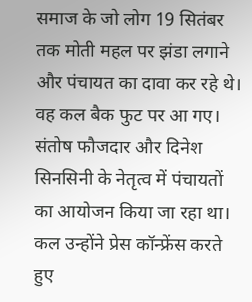समाज के जो लोग 19 सितंबर तक मोती महल पर झंडा लगाने और पंचायत का दावा कर रहे थे। वह कल बैक फुट पर आ गए। संतोष फौजदार और दिनेश सिनसिनी के नेतृत्व में पंचायतों का आयोजन किया जा रहा था। कल उन्होंने प्रेस कॉन्फ्रेंस करते हुए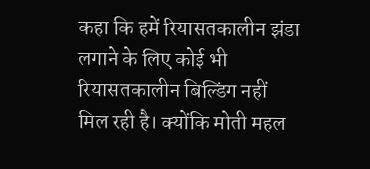कहा कि हमें रियासतकालीन झंडा लगाने के लिए कोई भी रियासतकालीन बिल्डिंग नहीं मिल रही है। क्योंकि मोती महल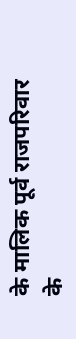के मालिक पूर्व राजपरिवार के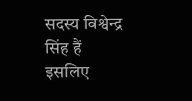सदस्य विश्वेन्द्र सिंह हैं इसलिए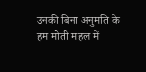उनकी बिना अनुमति के हम मोती महल में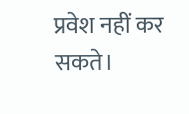प्रवेश नहीं कर सकते।